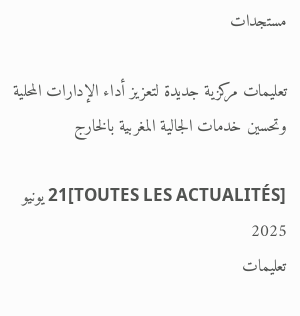مستجدات

تعليمات مركزية جديدة لتعزيز أداء الإدارات المحلية وتحسين خدمات الجالية المغربية بالخارج

[TOUTES LES ACTUALITÉS]21 يونيو 2025
تعليمات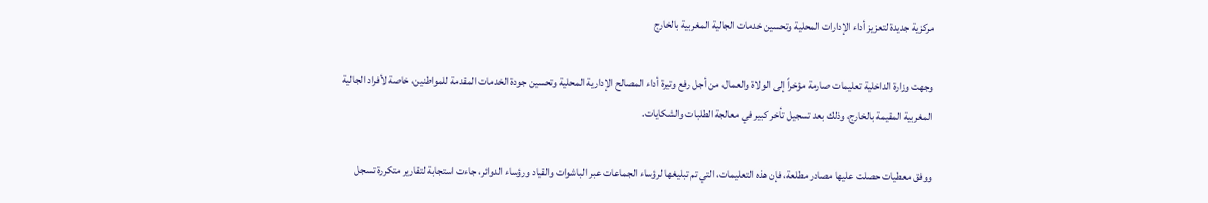مركزية جديدة لتعزيز أداء الإدارات المحلية وتحسين خدمات الجالية المغربية بالخارج

وجهت وزارة الداخلية تعليمات صارمة مؤخراً إلى الولاة والعمال، من أجل رفع وتيرة أداء المصالح الإدارية المحلية وتحسين جودة الخدمات المقدمة للمواطنين، خاصة لأفراد الجالية المغربية المقيمة بالخارج، وذلك بعد تسجيل تأخر كبير في معالجة الطلبات والشكايات.

ووفق معطيات حصلت عليها مصادر مطلعة، فإن هذه التعليمات، التي تم تبليغها لرؤساء الجماعات عبر الباشوات والقياد ورؤساء الدوائر، جاءت استجابة لتقارير متكررة تسجل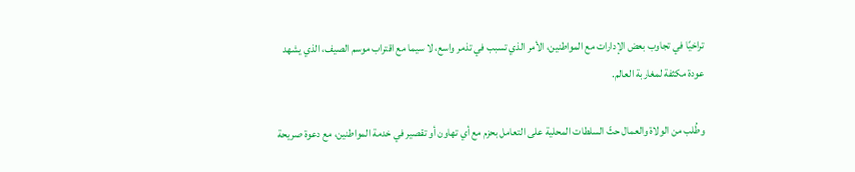تراخيًا في تجاوب بعض الإدارات مع المواطنين، الأمر الذي تسبب في تذمر واسع، لا سيما مع اقتراب موسم الصيف، الذي يشهد عودة مكثفة لمغاربة العالم.

وطُلب من الولاة والعمال حثّ السلطات المحلية على التعامل بحزم مع أي تهاون أو تقصير في خدمة المواطنين، مع دعوة صريحة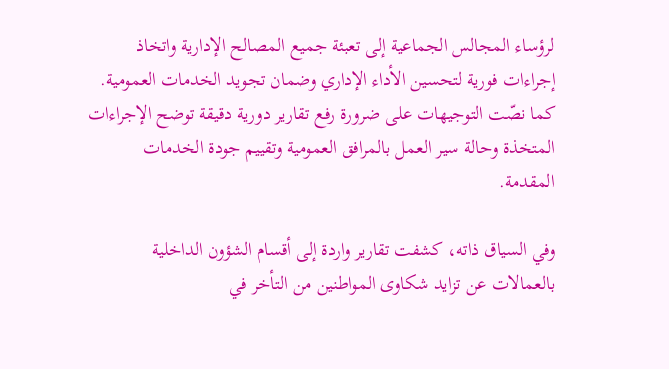لرؤساء المجالس الجماعية إلى تعبئة جميع المصالح الإدارية واتخاذ إجراءات فورية لتحسين الأداء الإداري وضمان تجويد الخدمات العمومية. كما نصّت التوجيهات على ضرورة رفع تقارير دورية دقيقة توضح الإجراءات المتخذة وحالة سير العمل بالمرافق العمومية وتقييم جودة الخدمات المقدمة.

وفي السياق ذاته، كشفت تقارير واردة إلى أقسام الشؤون الداخلية بالعمالات عن تزايد شكاوى المواطنين من التأخر في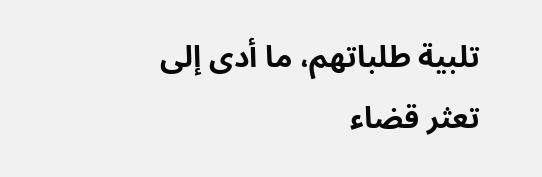تلبية طلباتهم، ما أدى إلى تعثر قضاء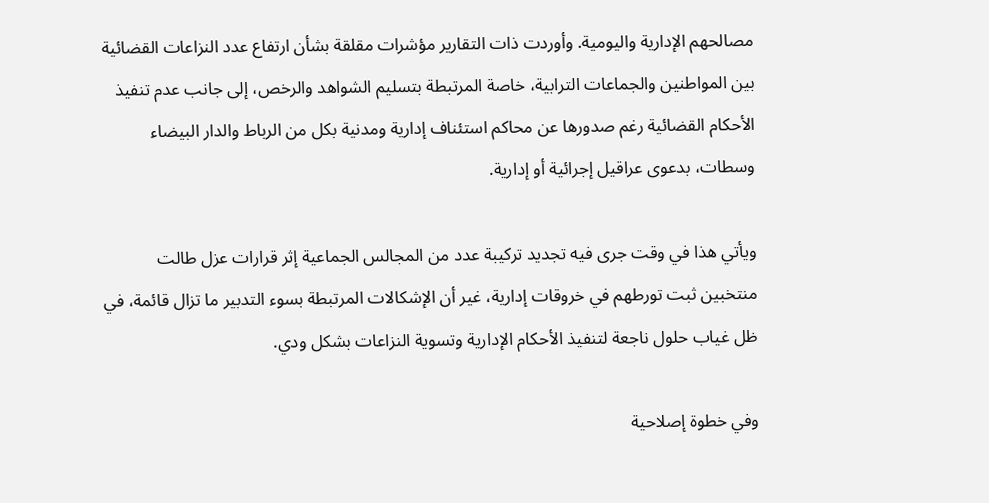مصالحهم الإدارية واليومية. وأوردت ذات التقارير مؤشرات مقلقة بشأن ارتفاع عدد النزاعات القضائية بين المواطنين والجماعات الترابية، خاصة المرتبطة بتسليم الشواهد والرخص، إلى جانب عدم تنفيذ الأحكام القضائية رغم صدورها عن محاكم استئناف إدارية ومدنية بكل من الرباط والدار البيضاء وسطات، بدعوى عراقيل إجرائية أو إدارية.

ويأتي هذا في وقت جرى فيه تجديد تركيبة عدد من المجالس الجماعية إثر قرارات عزل طالت منتخبين ثبت تورطهم في خروقات إدارية، غير أن الإشكالات المرتبطة بسوء التدبير ما تزال قائمة، في ظل غياب حلول ناجعة لتنفيذ الأحكام الإدارية وتسوية النزاعات بشكل ودي.

وفي خطوة إصلاحية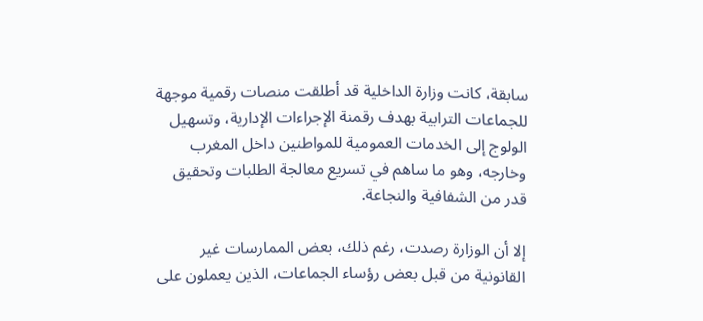سابقة، كانت وزارة الداخلية قد أطلقت منصات رقمية موجهة للجماعات الترابية بهدف رقمنة الإجراءات الإدارية، وتسهيل الولوج إلى الخدمات العمومية للمواطنين داخل المغرب وخارجه، وهو ما ساهم في تسريع معالجة الطلبات وتحقيق قدر من الشفافية والنجاعة.

إلا أن الوزارة رصدت، رغم ذلك، بعض الممارسات غير القانونية من قبل بعض رؤساء الجماعات، الذين يعملون على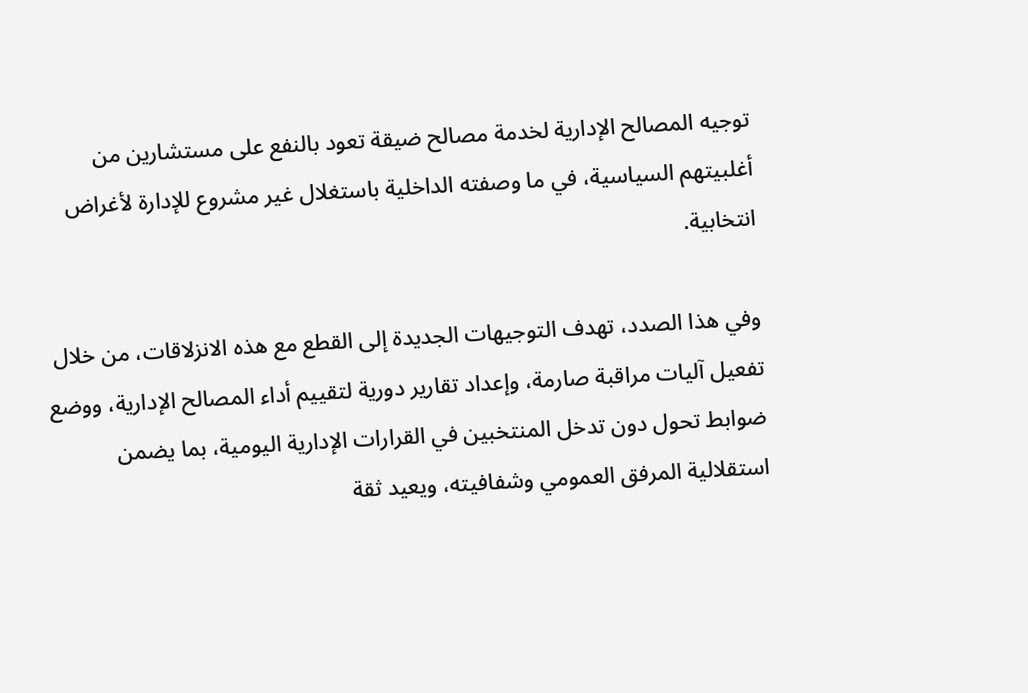توجيه المصالح الإدارية لخدمة مصالح ضيقة تعود بالنفع على مستشارين من أغلبيتهم السياسية، في ما وصفته الداخلية باستغلال غير مشروع للإدارة لأغراض انتخابية.

وفي هذا الصدد، تهدف التوجيهات الجديدة إلى القطع مع هذه الانزلاقات، من خلال تفعيل آليات مراقبة صارمة، وإعداد تقارير دورية لتقييم أداء المصالح الإدارية، ووضع ضوابط تحول دون تدخل المنتخبين في القرارات الإدارية اليومية، بما يضمن استقلالية المرفق العمومي وشفافيته، ويعيد ثقة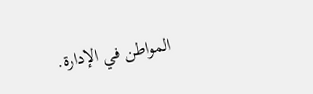المواطن في الإدارة.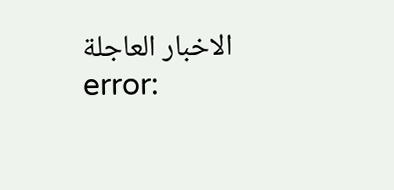الاخبار العاجلة
error: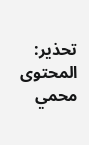تحذير: المحتوى محمي